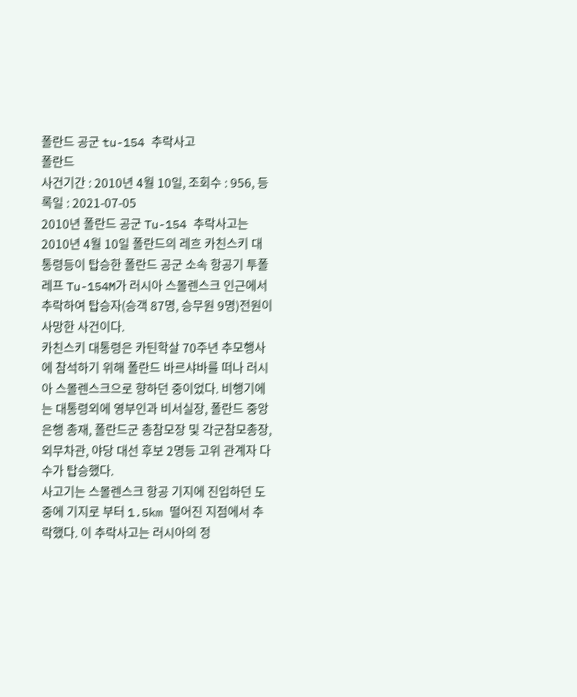폴란드 공군 tu-154 추락사고
폴란드
사건기간 : 2010년 4월 10일, 조회수 : 956, 등록일 : 2021-07-05
2010년 폴란드 공군 Tu-154 추락사고는 2010년 4월 10일 폴란드의 레흐 카친스키 대통령등이 탑승한 폴란드 공군 소속 항공기 투폴레프 Tu-154M가 러시아 스몰렌스크 인근에서 추락하여 탑승자(승객 87명, 승무원 9명)전원이 사망한 사건이다.
카친스키 대통령은 카틴학살 70주년 추모행사에 참석하기 위해 폴란드 바르샤바를 떠나 러시아 스몰렌스크으로 향하던 중이었다. 비행기에는 대통령외에 영부인과 비서실장, 폴란드 중앙은행 총재, 폴란드군 총참모장 및 각군참모총장, 외무차관, 야당 대선 후보 2명등 고위 관계자 다수가 탑승했다.
사고기는 스몰렌스크 항공 기지에 진입하던 도중에 기지로 부터 1.5km 떨어진 지점에서 추락했다. 이 추락사고는 러시아의 정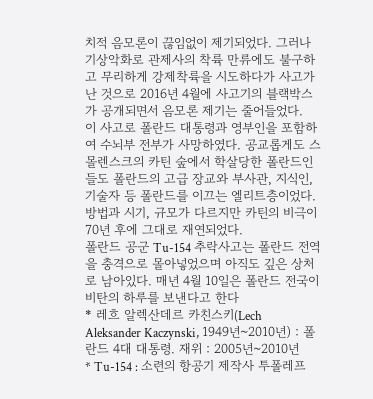치적 음모론이 끊임없이 제기되었다. 그러나 기상악화로 관제사의 착륙 만류에도 불구하고 무리하게 강제착륙을 시도하다가 사고가 난 것으로 2016년 4월에 사고기의 블랙박스가 공개되면서 음모론 제기는 줄어들었다.
이 사고로 폴란드 대통령과 영부인을 포함하여 수뇌부 전부가 사망하였다. 공교롭게도 스몰렌스크의 카틴 숲에서 학살당한 폴란드인들도 폴란드의 고급 장교와 부사관, 지식인, 기술자 등 폴란드를 이끄는 엘리트층이었다. 방법과 시기, 규모가 다르지만 카틴의 비극이 70년 후에 그대로 재연되었다.
폴란드 공군 Tu-154 추락사고는 폴란드 전역을 충격으로 몰아넣었으며 아직도 깊은 상처로 남아있다. 매년 4월 10일은 폴란드 전국이 비탄의 하루를 보낸다고 한다
* 레흐 알렉산데르 카친스키(Lech Aleksander Kaczynski, 1949년~2010년) : 폴란드 4대 대통령. 재위 : 2005년~2010년
* Tu-154 : 소련의 항공기 제작사 투폴레프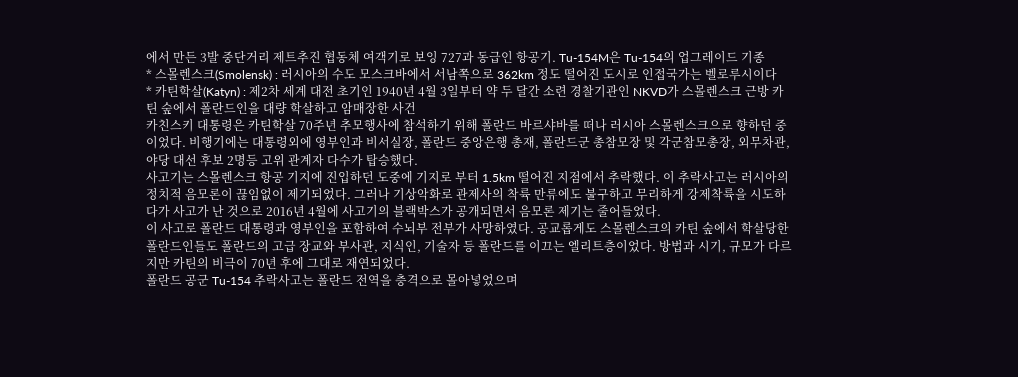에서 만든 3발 중단거리 제트추진 협동체 여객기로 보잉 727과 동급인 항공기. Tu-154M은 Tu-154의 업그레이드 기종
* 스몰렌스크(Smolensk) : 러시아의 수도 모스크바에서 서남쪽으로 362km 정도 떨어진 도시로 인접국가는 벨로루시이다
* 카틴학살(Katyn) : 제2차 세계 대전 초기인 1940년 4월 3일부터 약 두 달간 소련 경찰기관인 NKVD가 스몰렌스크 근방 카틴 숲에서 폴란드인을 대량 학살하고 암매장한 사건
카친스키 대통령은 카틴학살 70주년 추모행사에 참석하기 위해 폴란드 바르샤바를 떠나 러시아 스몰렌스크으로 향하던 중이었다. 비행기에는 대통령외에 영부인과 비서실장, 폴란드 중앙은행 총재, 폴란드군 총참모장 및 각군참모총장, 외무차관, 야당 대선 후보 2명등 고위 관계자 다수가 탑승했다.
사고기는 스몰렌스크 항공 기지에 진입하던 도중에 기지로 부터 1.5km 떨어진 지점에서 추락했다. 이 추락사고는 러시아의 정치적 음모론이 끊임없이 제기되었다. 그러나 기상악화로 관제사의 착륙 만류에도 불구하고 무리하게 강제착륙을 시도하다가 사고가 난 것으로 2016년 4월에 사고기의 블랙박스가 공개되면서 음모론 제기는 줄어들었다.
이 사고로 폴란드 대통령과 영부인을 포함하여 수뇌부 전부가 사망하였다. 공교롭게도 스몰렌스크의 카틴 숲에서 학살당한 폴란드인들도 폴란드의 고급 장교와 부사관, 지식인, 기술자 등 폴란드를 이끄는 엘리트층이었다. 방법과 시기, 규모가 다르지만 카틴의 비극이 70년 후에 그대로 재연되었다.
폴란드 공군 Tu-154 추락사고는 폴란드 전역을 충격으로 몰아넣었으며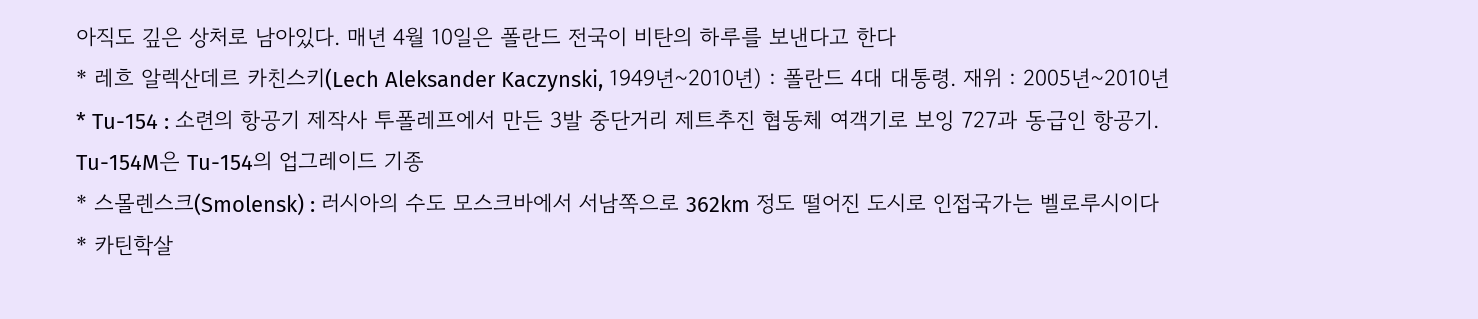아직도 깊은 상처로 남아있다. 매년 4월 10일은 폴란드 전국이 비탄의 하루를 보낸다고 한다
* 레흐 알렉산데르 카친스키(Lech Aleksander Kaczynski, 1949년~2010년) : 폴란드 4대 대통령. 재위 : 2005년~2010년
* Tu-154 : 소련의 항공기 제작사 투폴레프에서 만든 3발 중단거리 제트추진 협동체 여객기로 보잉 727과 동급인 항공기. Tu-154M은 Tu-154의 업그레이드 기종
* 스몰렌스크(Smolensk) : 러시아의 수도 모스크바에서 서남쪽으로 362km 정도 떨어진 도시로 인접국가는 벨로루시이다
* 카틴학살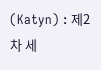(Katyn) : 제2차 세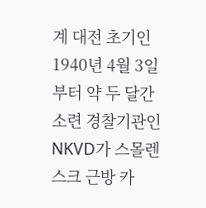계 대전 초기인 1940년 4월 3일부터 약 두 달간 소련 경찰기관인 NKVD가 스몰렌스크 근방 카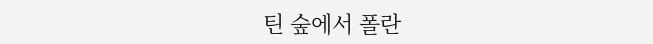틴 숲에서 폴란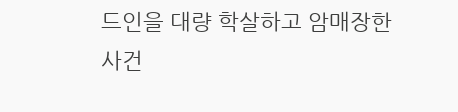드인을 대량 학살하고 암매장한 사건